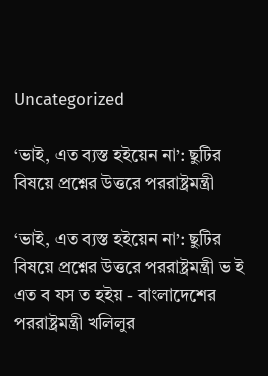Uncategorized

‘ভাই, এত ব্যস্ত হইয়েন না’: ছুটির বিষয়ে প্রশ্নের উত্তরে পররাষ্ট্রমন্ত্রী

‘ভাই, এত ব্যস্ত হইয়েন না’: ছুটির বিষয়ে প্রশ্নের উত্তরে পররাষ্ট্রমন্ত্রী ভ ই এত ব যস ত হইয় - বাংলাদেশের পররাষ্ট্রমন্ত্রী খলিলুর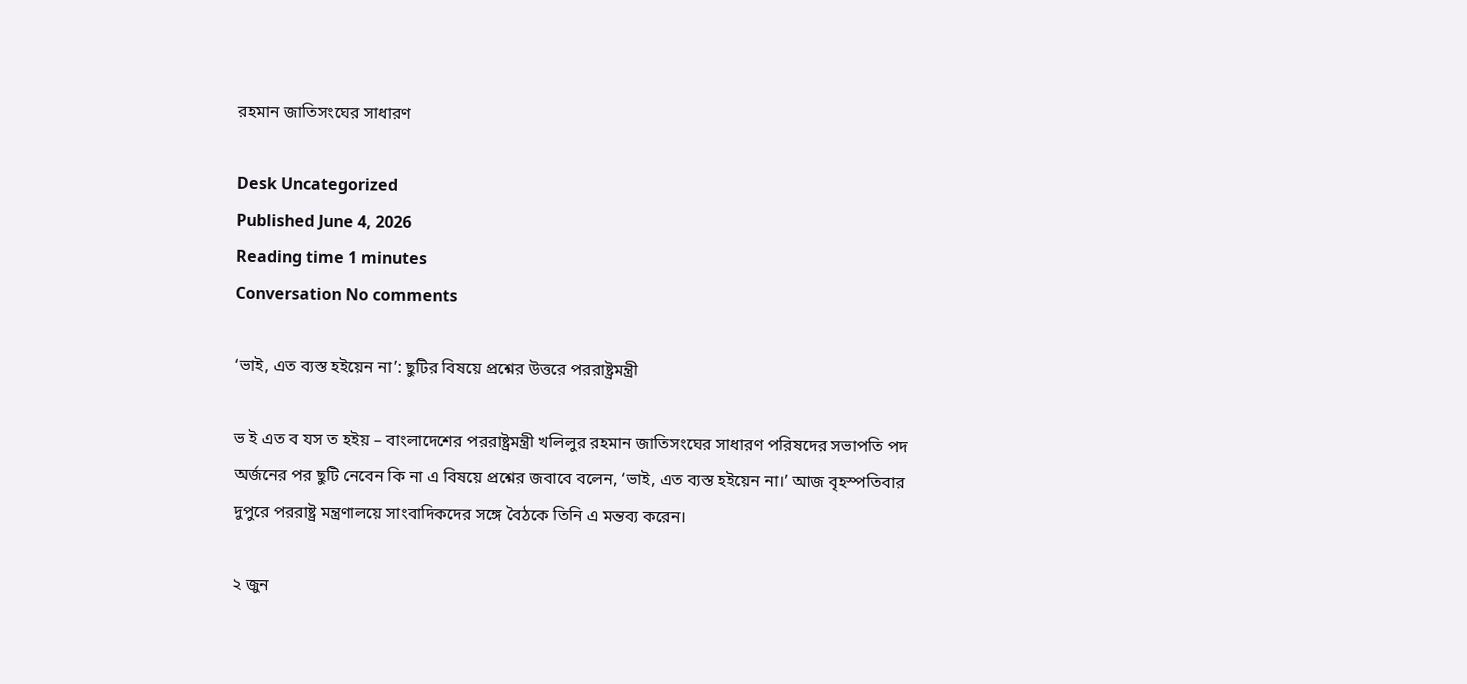রহমান জাতিসংঘের সাধারণ

Desk Uncategorized
Published June 4, 2026
Reading time 1 minutes
Conversation No comments

‘ভাই, এত ব্যস্ত হইয়েন না’: ছুটির বিষয়ে প্রশ্নের উত্তরে পররাষ্ট্রমন্ত্রী

ভ ই এত ব যস ত হইয় – বাংলাদেশের পররাষ্ট্রমন্ত্রী খলিলুর রহমান জাতিসংঘের সাধারণ পরিষদের সভাপতি পদ অর্জনের পর ছুটি নেবেন কি না এ বিষয়ে প্রশ্নের জবাবে বলেন, ‘ভাই, এত ব্যস্ত হইয়েন না।’ আজ বৃহস্পতিবার দুপুরে পররাষ্ট্র মন্ত্রণালয়ে সাংবাদিকদের সঙ্গে বৈঠকে তিনি এ মন্তব্য করেন।

২ জুন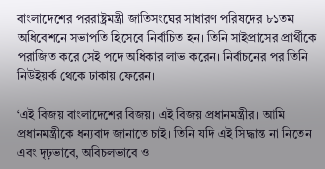বাংলাদেশের পররাষ্ট্রমন্ত্রী জাতিসংঘের সাধারণ পরিষদের ৮১তম অধিবেশনে সভাপতি হিসেবে নির্বাচিত হন। তিনি সাইপ্রাসের প্রার্থীকে পরাজিত করে সেই পদে অধিকার লাভ করেন। নির্বাচনের পর তিনি নিউইয়র্ক থেকে ঢাকায় ফেরেন।

‘এই বিজয় বাংলাদেশের বিজয়। এই বিজয় প্রধানমন্ত্রীর। আমি প্রধানমন্ত্রীকে ধন্যবাদ জানাতে চাই। তিনি যদি এই সিদ্ধান্ত না নিতেন এবং দৃঢ়ভাবে, অবিচলভাবে ও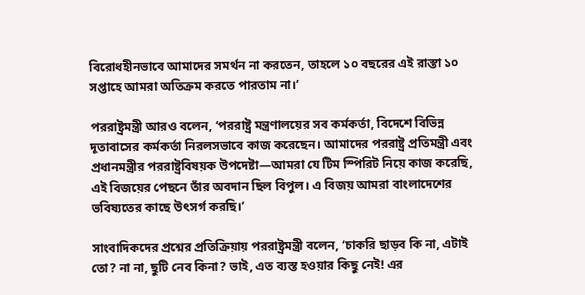বিরোধহীনভাবে আমাদের সমর্থন না করতেন, তাহলে ১০ বছরের এই রাস্তা ১০ সপ্তাহে আমরা অতিক্রম করতে পারতাম না।’

পররাষ্ট্রমন্ত্রী আরও বলেন, ‘পররাষ্ট্র মন্ত্রণালয়ের সব কর্মকর্তা, বিদেশে বিভিন্ন দূতাবাসের কর্মকর্তা নিরলসভাবে কাজ করেছেন। আমাদের পররাষ্ট্র প্রতিমন্ত্রী এবং প্রধানমন্ত্রীর পররাষ্ট্রবিষয়ক উপদেষ্টা—আমরা যে টিম স্পিরিট নিয়ে কাজ করেছি, এই বিজয়ের পেছনে তাঁর অবদান ছিল বিপুল। এ বিজয় আমরা বাংলাদেশের ভবিষ্যতের কাছে উৎসর্গ করছি।’

সাংবাদিকদের প্রশ্নের প্রতিক্রিয়ায় পররাষ্ট্রমন্ত্রী বলেন, ‘চাকরি ছাড়ব কি না, এটাই তো? না না, ছুটি নেব কিনা? ভাই, এত ব্যস্ত হওয়ার কিছু নেই! এর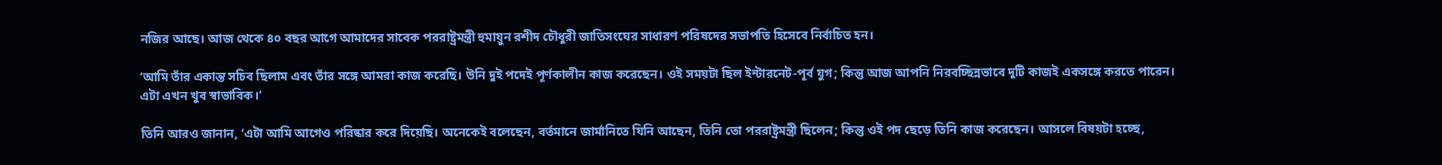নজির আছে। আজ থেকে ৪০ বছর আগে আমাদের সাবেক পররাষ্ট্রমন্ত্রী হুমায়ুন রশীদ চৌধুরী জাতিসংঘের সাধারণ পরিষদের সভাপতি হিসেবে নির্বাচিত হন।

‘আমি তাঁর একান্ত সচিব ছিলাম এবং তাঁর সঙ্গে আমরা কাজ করেছি। উনি দুই পদেই পূর্ণকালীন কাজ করেছেন। ওই সময়টা ছিল ইন্টারনেট-পূর্ব যুগ; কিন্তু আজ আপনি নিরবচ্ছিন্নভাবে দুটি কাজই একসঙ্গে করতে পারেন। এটা এখন খুব স্বাভাবিক।’

তিনি আরও জানান, ‘এটা আমি আগেও পরিষ্কার করে দিয়েছি। অনেকেই বলেছেন, বর্তমানে জার্মানিতে যিনি আছেন, তিনি তো পররাষ্ট্রমন্ত্রী ছিলেন; কিন্তু ওই পদ ছেড়ে তিনি কাজ করেছেন। আসলে বিষয়টা হচ্ছে,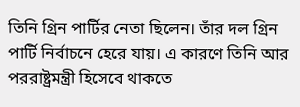তিনি গ্রিন পার্টির নেতা ছিলেন। তাঁর দল গ্রিন পার্টি নির্বাচনে হেরে যায়। এ কারণে তিনি আর পররাষ্ট্রমন্ত্রী হিসেবে থাকতে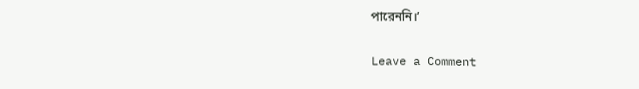পারেননি।’

Leave a Comment